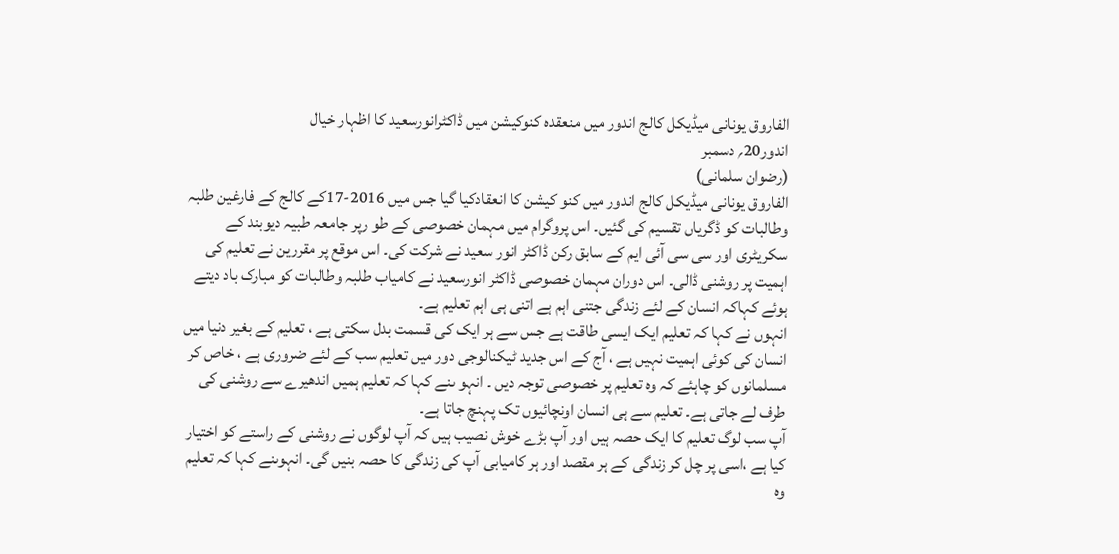الفاروق یونانی میڈیکل کالج اندور میں منعقدہ کنوکیشن میں ڈاکٹرانورسعید کا اظہار خیال
اندور20؍ دسمبر
(رضوان سلمانی)
الفاروق یونانی میڈیکل کالج اندور میں کنو کیشن کا انعقادکیا گیا جس میں 2016-17کے کالج کے فارغین طلبہ وطالبات کو ڈگریاں تقسیم کی گئیں۔ اس پروگرام میں مہمان خصوصی کے طو رپر جامعہ طبیہ دیوبند کے سکریٹری اور سی سی آئی ایم کے سابق رکن ڈاکٹر انور سعید نے شرکت کی۔ اس موقع پر مقررین نے تعلیم کی اہمیت پر روشنی ڈالی۔ اس دوران مہمان خصوصی ڈاکٹر انورسعید نے کامیاب طلبہ وطالبات کو مبارک باد دیتے ہوئے کہاکہ انسان کے لئے زندگی جتنی اہم ہے اتنی ہی اہم تعلیم ہے۔
انہوں نے کہا کہ تعلیم ایک ایسی طاقت ہے جس سے ہر ایک کی قسمت بدل سکتی ہے ، تعلیم کے بغیر دنیا میں انسان کی کوئی اہمیت نہیں ہے ، آج کے اس جدید ٹیکنالوجی دور میں تعلیم سب کے لئے ضروری ہے ، خاص کر مسلمانوں کو چاہئے کہ وہ تعلیم پر خصوصی توجہ دیں ۔ انہو ںنے کہا کہ تعلیم ہمیں اندھیرے سے روشنی کی طرف لے جاتی ہے۔ تعلیم سے ہی انسان اونچائیوں تک پہنچ جاتا ہے۔
آپ سب لوگ تعلیم کا ایک حصہ ہیں اور آپ بڑے خوش نصیب ہیں کہ آپ لوگوں نے روشنی کے راستے کو اختیار کیا ہے ،اسی پر چل کر زندگی کے ہر مقصد اور ہر کامیابی آپ کی زندگی کا حصہ بنیں گی۔ انہوںنے کہا کہ تعلیم وہ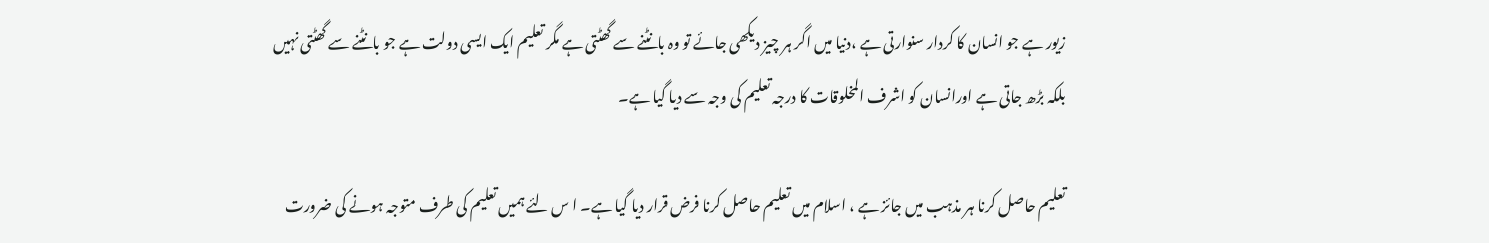زیور ہے جو انسان کا کردار سنوارتی ہے ،دنیا میں اگر ہر چیز دیکھی جائے تو وہ بانٹنے سے گھٹتی ہے مگر تعلیم ایک ایسی دولت ہے جو بانٹنے سے گھٹتی نہیں بلکہ بڑھ جاتی ہے اورانسان کو اشرف المخلوقات کا درجہ تعلیم کی وجہ سے دیا گیا ہے۔

تعلیم حاصل کرنا ہر مذہب میں جائز ہے ، اسلام میں تعلیم حاصل کرنا فرض قرار دیا گیا ہے۔ ا س لئے ہمیں تعلیم کی طرف متوجہ ہونے کی ضرورت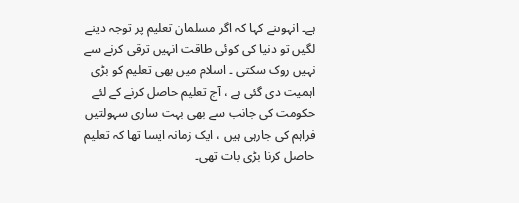ہے۔ انہوںنے کہا کہ اگر مسلمان تعلیم پر توجہ دینے لگیں تو دنیا کی کوئی طاقت انہیں ترقی کرنے سے نہیں روک سکتی ۔ اسلام میں بھی تعلیم کو بڑی اہمیت دی گئی ہے ، آج تعلیم حاصل کرنے کے لئے حکومت کی جانب سے بھی بہت ساری سہولتیں فراہم کی جارہی ہیں ، ایک زمانہ ایسا تھا کہ تعلیم حاصل کرنا بڑی بات تھی۔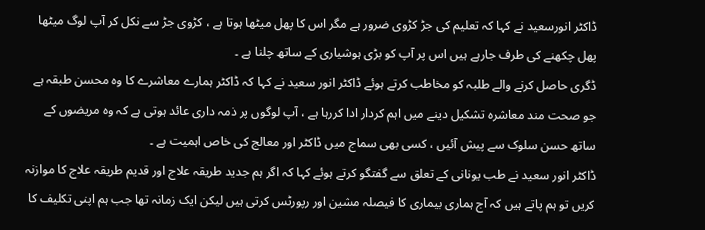ڈاکٹر انورسعید نے کہا کہ تعلیم کی جڑ کڑوی ضرور ہے مگر اس کا پھل میٹھا ہوتا ہے ، کڑوی جڑ سے نکل کر آپ لوگ میٹھا پھل چکھنے کی طرف جارہے ہیں اس پر آپ کو بڑی ہوشیاری کے ساتھ چلنا ہے ۔
ڈگری حاصل کرنے والے طلبہ کو مخاطب کرتے ہوئے ڈاکٹر انور سعید نے کہا کہ ڈاکٹر ہمارے معاشرے کا وہ محسن طبقہ ہے جو صحت مند معاشرہ تشکیل دینے میں اہم کردار ادا کررہا ہے ، آپ لوگوں پر ذمہ داری عائد ہوتی ہے کہ وہ مریضوں کے ساتھ حسن سلوک سے پیش آئیں ، کسی بھی سماج میں ڈاکٹر اور معالج کی خاص اہمیت ہے ۔
ڈاکٹر انور سعید نے طب یونانی کے تعلق سے گفتگو کرتے ہوئے کہا کہ اگر ہم جدید طریقہ علاج اور قدیم طریقہ علاج کا موازنہ کریں تو ہم پاتے ہیں کہ آج ہماری بیماری کا فیصلہ مشین اور رپورٹس کرتی ہیں لیکن ایک زمانہ تھا جب ہم اپنی تکلیف کا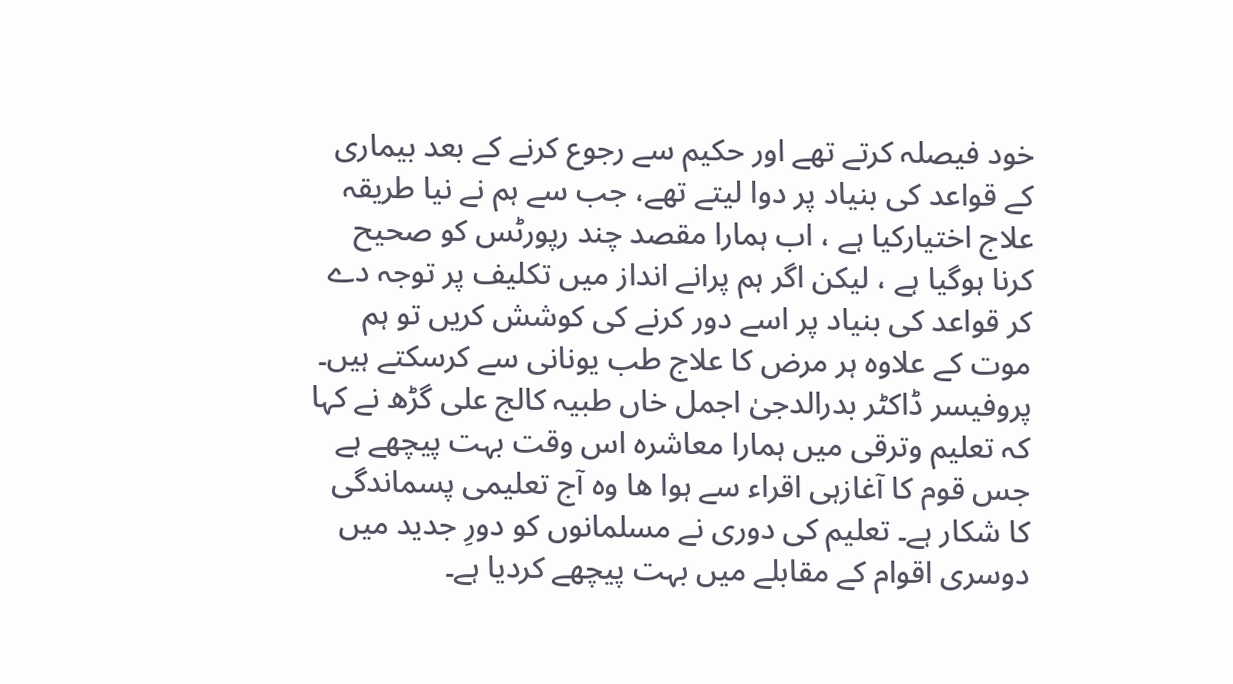خود فیصلہ کرتے تھے اور حکیم سے رجوع کرنے کے بعد بیماری کے قواعد کی بنیاد پر دوا لیتے تھے، جب سے ہم نے نیا طریقہ علاج اختیارکیا ہے ، اب ہمارا مقصد چند رپورٹس کو صحیح کرنا ہوگیا ہے ، لیکن اگر ہم پرانے انداز میں تکلیف پر توجہ دے کر قواعد کی بنیاد پر اسے دور کرنے کی کوشش کریں تو ہم موت کے علاوہ ہر مرض کا علاج طب یونانی سے کرسکتے ہیں۔
پروفیسر ڈاکٹر بدرالدجیٰ اجمل خاں طبیہ کالج علی گڑھ نے کہا کہ تعلیم وترقی میں ہمارا معاشرہ اس وقت بہت پیچھے ہے جس قوم کا آغازہی اقراء سے ہوا ھا وہ آج تعلیمی پسماندگی کا شکار ہے۔ تعلیم کی دوری نے مسلمانوں کو دورِ جدید میں دوسری اقوام کے مقابلے میں بہت پیچھے کردیا ہے۔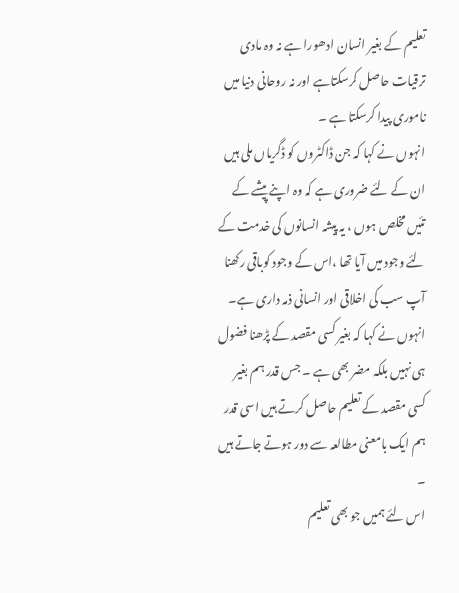تعلیم کے بغیر انسان ادھورا ہے نہ وہ مادی ترقیات حاصل کرسکتاہے اور نہ روحانی دنیا میں ناموری پیدا کرسکتا ہے ۔
انہوں نے کہا کہ جن ڈاکٹروں کو ڈگریاں ملی ہیں ان کے لئے ضروری ہے کہ وہ اپنے پیشے کے تئیں مخلص ہوں ، یہ پیشہ انسانوں کی خدمت کے لئے وجود میں آیا تھا ،اس کے وجود کوباقی رکھنا آپ سب کی اخلاقی اور انسانی ذمہ داری ہے۔
انہوں نے کہا کہ بغیر کسی مقصد کے پڑھنا فضول ہی نہیں بلکہ مضر بھی ہے ۔ جس قدر ہم بغیر کسی مقصد کے تعلیم حاصل کرتے ہیں اسی قدر ہم ایک بامعنی مطالعہ سے دور ہوتے جاتے ہیں ۔
اس لئے ہمیں جو بھی تعلیم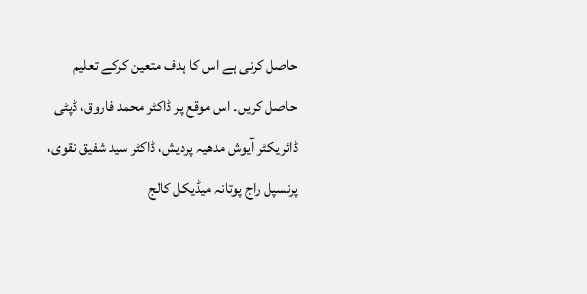حاصل کرنی ہے اس کا ہدف متعین کرکے تعلیم حاصل کریں۔ اس موقع پر ڈاکٹر محمد فاروق، ڈپٹی ڈائریکٹر آیوش مدھیہ پردیش، ڈاکٹر سید شفیق نقوی، پرنسپل راج پوتانہ میڈیکل کالج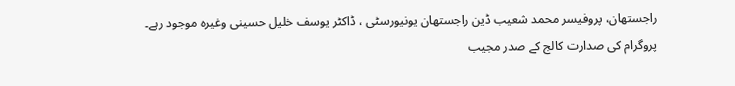راجستھان، پروفیسر محمد شعیب ڈین راجستھان یونیورسٹی ، ڈاکٹر یوسف خلیل حسینی وغیرہ موجود رہے۔ پروگرام کی صدارت کالج کے صدر مجیب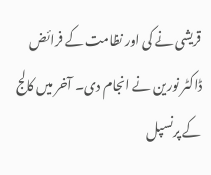قریشی نے کی اور نظامت کے فرائض ڈاکٹر نورین نے انجام دی۔ آخر میں کالج کے پرنسپل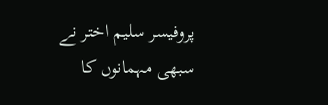پروفیسر سلیم اختر نے سبھی مہمانوں کا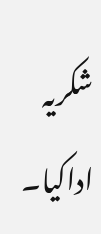شکریہ اداکیا۔